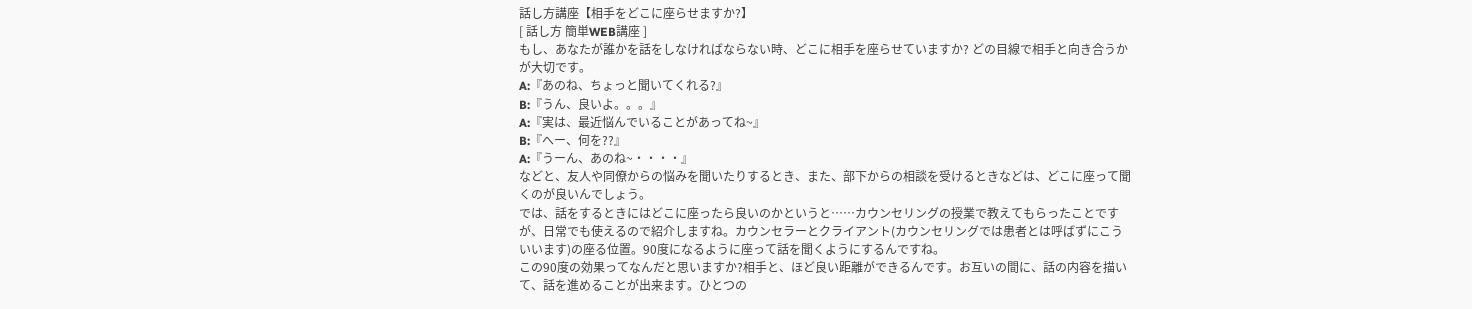話し方講座【相手をどこに座らせますか?】
[ 話し方 簡単WEB講座 ]
もし、あなたが誰かを話をしなければならない時、どこに相手を座らせていますか? どの目線で相手と向き合うかが大切です。
A:『あのね、ちょっと聞いてくれる?』
B:『うん、良いよ。。。』
A:『実は、最近悩んでいることがあってね~』
B:『へー、何を??』
A:『うーん、あのね~・・・・』
などと、友人や同僚からの悩みを聞いたりするとき、また、部下からの相談を受けるときなどは、どこに座って聞くのが良いんでしょう。
では、話をするときにはどこに座ったら良いのかというと……カウンセリングの授業で教えてもらったことですが、日常でも使えるので紹介しますね。カウンセラーとクライアント(カウンセリングでは患者とは呼ばずにこういいます)の座る位置。90度になるように座って話を聞くようにするんですね。
この90度の効果ってなんだと思いますか?相手と、ほど良い距離ができるんです。お互いの間に、話の内容を描いて、話を進めることが出来ます。ひとつの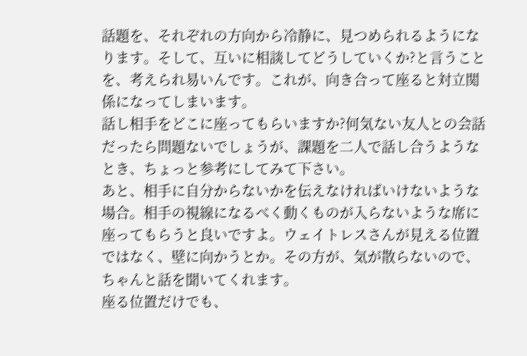話題を、それぞれの方向から冷静に、見つめられるようになります。そして、互いに相談してどうしていくか?と言うことを、考えられ易いんです。これが、向き合って座ると対立関係になってしまいます。
話し相手をどこに座ってもらいますか?何気ない友人との会話だったら問題ないでしょうが、課題を二人で話し合うようなとき、ちょっと参考にしてみて下さい。
あと、相手に自分からないかを伝えなければいけないような場合。相手の視線になるべく動くものが入らないような席に座ってもらうと良いですよ。ウェイトレスさんが見える位置ではなく、壁に向かうとか。その方が、気が散らないので、ちゃんと話を聞いてくれます。
座る位置だけでも、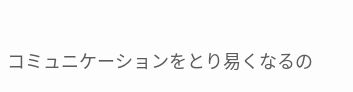コミュニケーションをとり易くなるの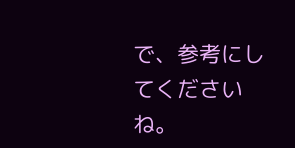で、参考にしてくださいね。